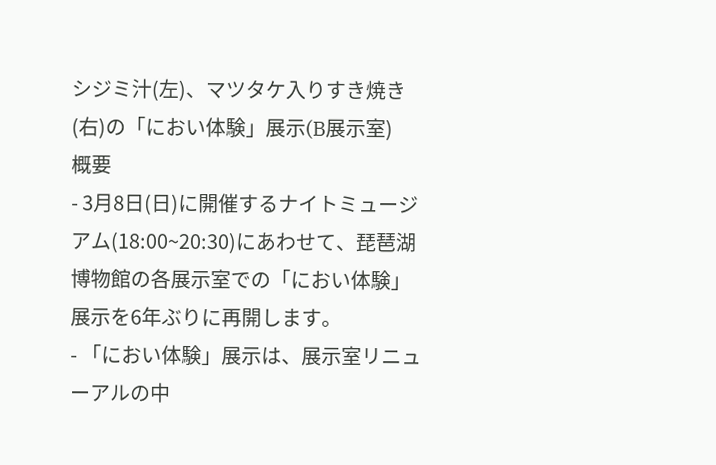シジミ汁(左)、マツタケ入りすき焼き(右)の「におい体験」展示(B展示室)
概要
- 3月8日(日)に開催するナイトミュージアム(18:00~20:30)にあわせて、琵琶湖博物館の各展示室での「におい体験」展示を6年ぶりに再開します。
- 「におい体験」展示は、展示室リニューアルの中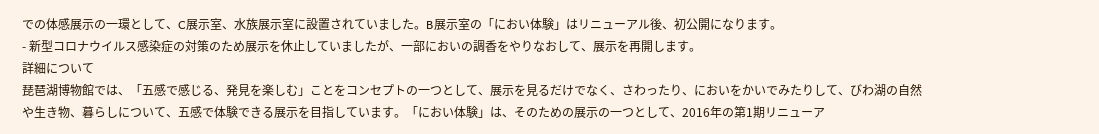での体感展示の一環として、C展示室、水族展示室に設置されていました。B展示室の「におい体験」はリニューアル後、初公開になります。
- 新型コロナウイルス感染症の対策のため展示を休止していましたが、一部においの調香をやりなおして、展示を再開します。
詳細について
琵琶湖博物館では、「五感で感じる、発見を楽しむ」ことをコンセプトの一つとして、展示を見るだけでなく、さわったり、においをかいでみたりして、びわ湖の自然や生き物、暮らしについて、五感で体験できる展示を目指しています。「におい体験」は、そのための展示の一つとして、2016年の第1期リニューア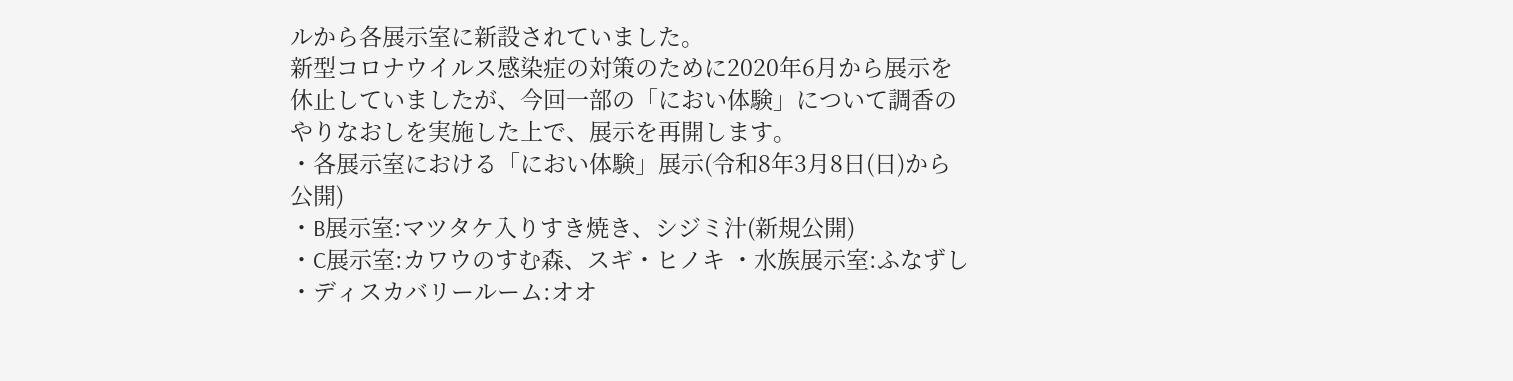ルから各展示室に新設されていました。
新型コロナウイルス感染症の対策のために2020年6月から展示を休止していましたが、今回一部の「におい体験」について調香のやりなおしを実施した上で、展示を再開します。
・各展示室における「におい体験」展示(令和8年3月8日(日)から公開)
・B展示室:マツタケ入りすき焼き、シジミ汁(新規公開)
・C展示室:カワウのすむ森、スギ・ヒノキ ・水族展示室:ふなずし
・ディスカバリールーム:オオ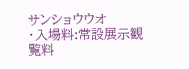サンショウウオ
・入場料:常設展示観覧料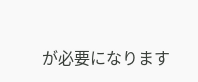が必要になります